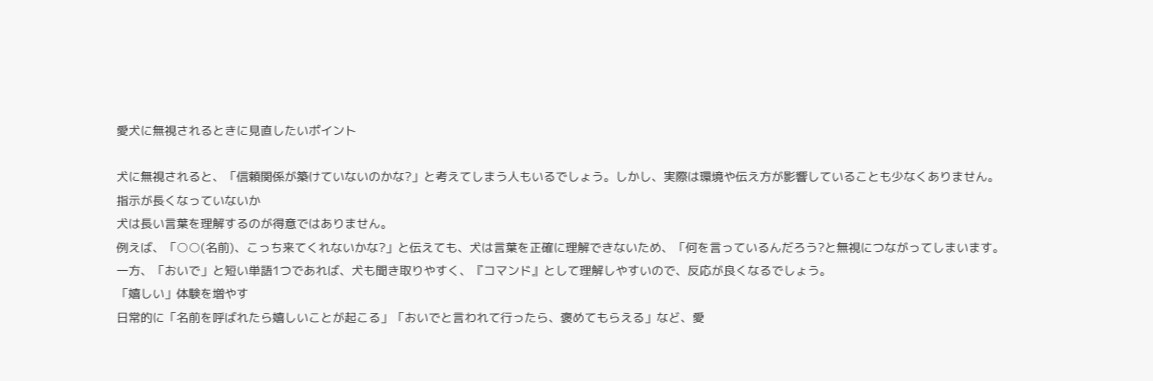愛犬に無視されるときに見直したいポイント

犬に無視されると、「信頼関係が築けていないのかな?」と考えてしまう人もいるでしょう。しかし、実際は環境や伝え方が影響していることも少なくありません。
指示が長くなっていないか
犬は長い言葉を理解するのが得意ではありません。
例えば、「○○(名前)、こっち来てくれないかな?」と伝えても、犬は言葉を正確に理解できないため、「何を言っているんだろう?と無視につながってしまいます。
一方、「おいで」と短い単語1つであれば、犬も聞き取りやすく、『コマンド』として理解しやすいので、反応が良くなるでしょう。
「嬉しい」体験を増やす
日常的に「名前を呼ばれたら嬉しいことが起こる」「おいでと言われて行ったら、褒めてもらえる」など、愛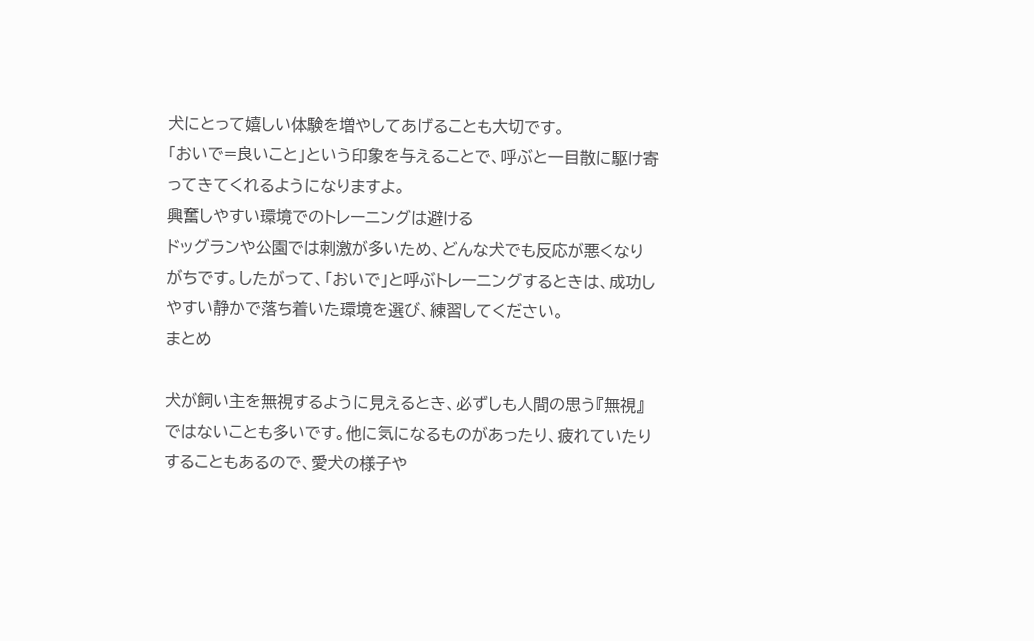犬にとって嬉しい体験を増やしてあげることも大切です。
「おいで=良いこと」という印象を与えることで、呼ぶと一目散に駆け寄ってきてくれるようになりますよ。
興奮しやすい環境でのトレーニングは避ける
ドッグランや公園では刺激が多いため、どんな犬でも反応が悪くなりがちです。したがって、「おいで」と呼ぶトレーニングするときは、成功しやすい静かで落ち着いた環境を選び、練習してください。
まとめ

犬が飼い主を無視するように見えるとき、必ずしも人間の思う『無視』ではないことも多いです。他に気になるものがあったり、疲れていたりすることもあるので、愛犬の様子や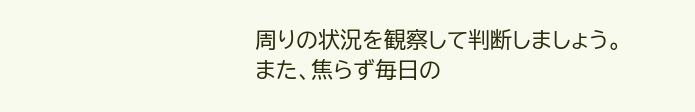周りの状況を観察して判断しましょう。
また、焦らず毎日の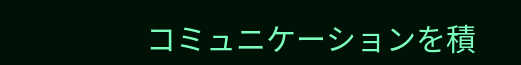コミュニケーションを積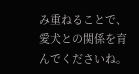み重ねることで、愛犬との関係を育んでくださいね。